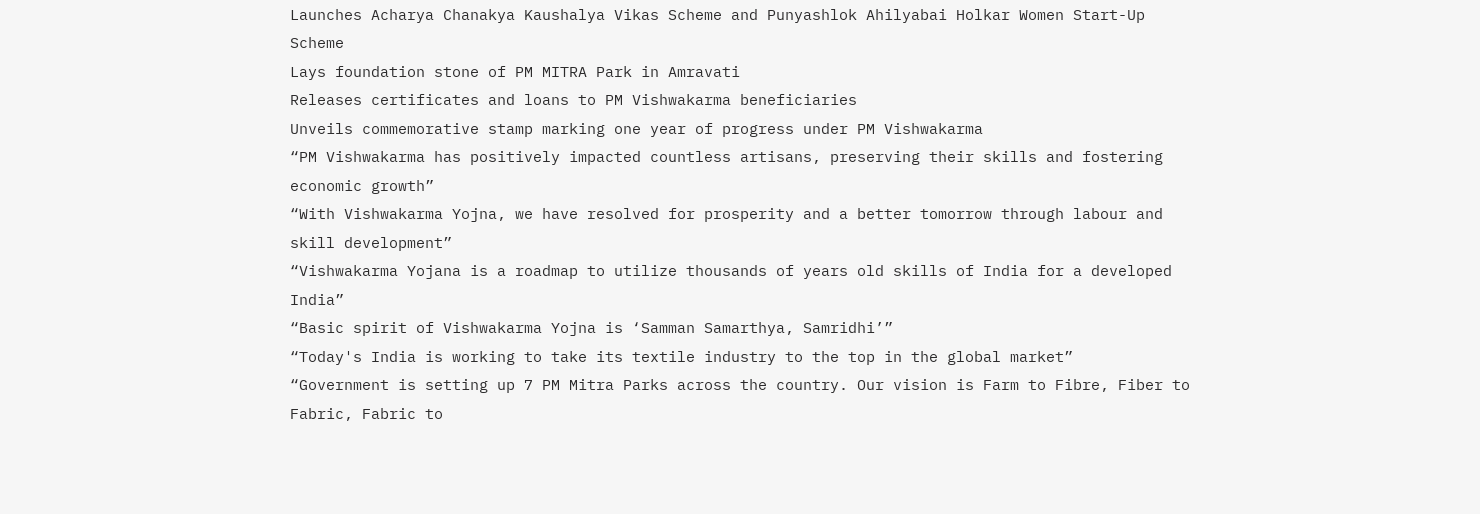Launches Acharya Chanakya Kaushalya Vikas Scheme and Punyashlok Ahilyabai Holkar Women Start-Up Scheme
Lays foundation stone of PM MITRA Park in Amravati
Releases certificates and loans to PM Vishwakarma beneficiaries
Unveils commemorative stamp marking one year of progress under PM Vishwakarma
“PM Vishwakarma has positively impacted countless artisans, preserving their skills and fostering economic growth”
“With Vishwakarma Yojna, we have resolved for prosperity and a better tomorrow through labour and skill development”
“Vishwakarma Yojana is a roadmap to utilize thousands of years old skills of India for a developed India”
“Basic spirit of Vishwakarma Yojna is ‘Samman Samarthya, Samridhi’”
“Today's India is working to take its textile industry to the top in the global market”
“Government is setting up 7 PM Mitra Parks across the country. Our vision is Farm to Fibre, Fiber to Fabric, Fabric to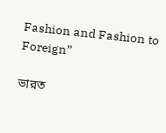Fashion and Fashion to Foreign”

ভারত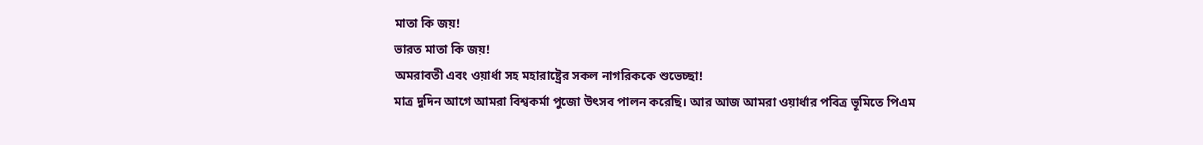মাতা কি জয়!
ভারত মাতা কি জয়!
অমরাবতী এবং ওয়ার্ধা সহ মহারাষ্ট্রের সকল নাগরিককে শুভেচ্ছা!
মাত্র দুদিন আগে আমরা বিশ্বকর্মা পুজো উৎসব পালন করেছি। আর আজ আমরা ওয়ার্ধার পবিত্র ভূমিতে পিএম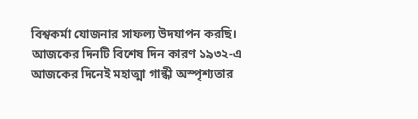বিশ্বকর্মা যোজনার সাফল্য উদযাপন করছি। আজকের দিনটি বিশেষ দিন কারণ ১৯৩২-এ আজকের দিনেই মহাত্মা গান্ধী অস্পৃশ্যতার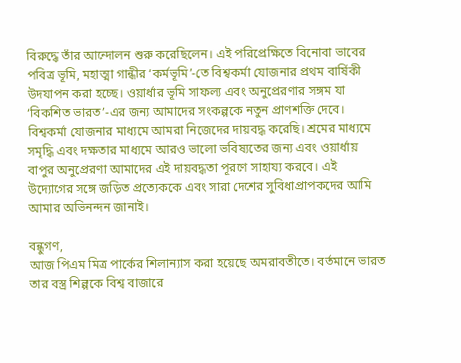বিরুদ্ধে তাঁর আন্দোলন শুরু করেছিলেন। এই পরিপ্রেক্ষিতে বিনোবা ভাবের পবিত্র ভূমি, মহাত্মা গান্ধীর ‘কর্মভূমি’-তে বিশ্বকর্মা যোজনার প্রথম বার্ষিকী উদযাপন করা হচ্ছে। ওয়ার্ধার ভূমি সাফল্য এবং অনুপ্রেরণার সঙ্গম যা ‘বিকশিত ভারত’-এর জন্য আমাদের সংকল্পকে নতুন প্রাণশক্তি দেবে। বিশ্বকর্মা যোজনার মাধ্যমে আমরা নিজেদের দায়বদ্ধ করেছি। শ্রমের মাধ্যমে সমৃদ্ধি এবং দক্ষতার মাধ্যমে আরও ভালো ভবিষ্যতের জন্য এবং ওয়ার্ধায় বাপুর অনুপ্রেরণা আমাদের এই দায়বদ্ধতা পূরণে সাহায্য করবে। এই উদ্যোগের সঙ্গে জড়িত প্রত্যেককে এবং সারা দেশের সুবিধাপ্রাপকদের আমি আমার অভিনন্দন জানাই।

বন্ধুগণ,
আজ পিএম মিত্র পার্কের শিলান্যাস করা হয়েছে অমরাবতীতে। বর্তমানে ভারত তার বস্ত্র শিল্পকে বিশ্ব বাজারে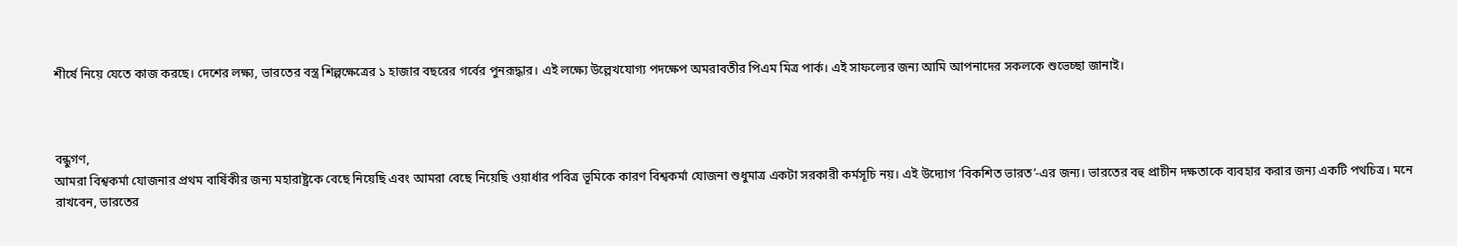শীর্ষে নিয়ে যেতে কাজ করছে। দেশের লক্ষ্য, ভারতের বস্ত্র শিল্পক্ষেত্রের ১ হাজার বছরের গর্বের পুনরূদ্ধার। এই লক্ষ্যে উল্লেখযোগ্য পদক্ষেপ অমরাবতীর পিএম মিত্র পার্ক। এই সাফল্যের জন্য আমি আপনাদের সকলকে শুভেচ্ছা জানাই।



বন্ধুগণ,
আমরা বিশ্বকর্মা যোজনার প্রথম বার্ষিকীর জন্য মহারাষ্ট্রকে বেছে নিয়েছি এবং আমরা বেছে নিয়েছি ওয়ার্ধার পবিত্র ভূমিকে কারণ বিশ্বকর্মা যোজনা শুধুমাত্র একটা সরকারী কর্মসূচি নয়। এই উদ্যোগ ‘বিকশিত ভারত’-এর জন্য। ভারতের বহু প্রাচীন দক্ষতাকে ব্যবহার করার জন্য একটি পথচিত্র। মনে রাখবেন, ভারতের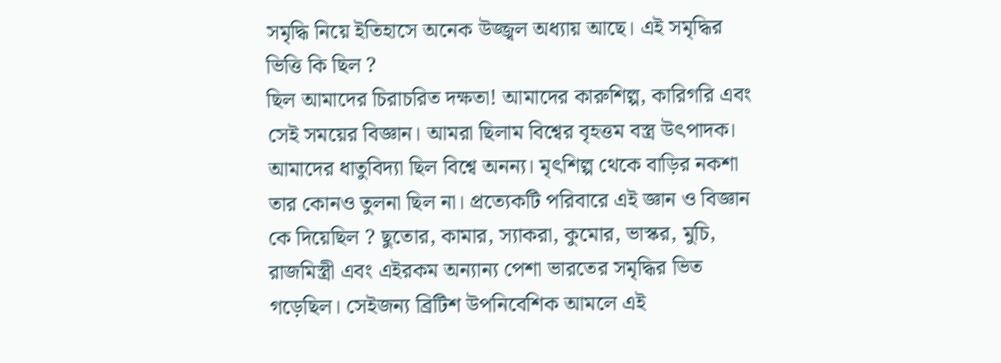সমৃদ্ধি নিয়ে ইতিহাসে অনেক উজ্জ্বল অধ্যায় আছে। এই সমৃদ্ধির ভিত্তি কি ছিল ?
ছিল আমাদের চিরাচরিত দক্ষতা! আমাদের কারুশিল্প, কারিগরি এবং সেই সময়ের বিজ্ঞান। আমরা ছিলাম বিশ্বের বৃহত্তম বস্ত্র উৎপাদক। আমাদের ধাতুবিদ্যা ছিল বিশ্বে অনন্য। মৃৎশিল্প থেকে বাড়ির নকশা তার কোনও তুলনা ছিল না। প্রত্যেকটি পরিবারে এই জ্ঞান ও বিজ্ঞান কে দিয়েছিল ? ছুতোর, কামার, স্যাকরা, কুমোর, ভাস্কর, মুচি, রাজমিস্ত্রী এবং এইরকম অন্যান্য পেশা ভারতের সমৃদ্ধির ভিত গড়েছিল। সেইজন্য ব্রিটিশ উপনিবেশিক আমলে এই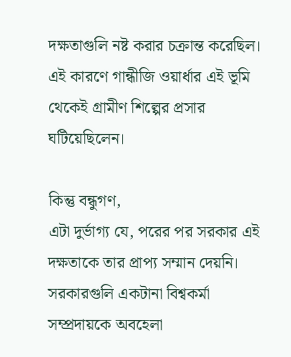দক্ষতাগুলি নষ্ট করার চক্রান্ত করেছিল। এই কারণে গান্ধীজি ওয়ার্ধার এই ভূমি থেকেই গ্রামীণ শিল্পের প্রসার ঘটিয়েছিলেন।

কিন্তু বন্ধুগণ,
এটা দুর্ভাগ্য যে, পরের পর সরকার এই দক্ষতাকে তার প্রাপ্য সম্মান দেয়নি। সরকারগুলি একটানা বিশ্বকর্মা সম্প্রদায়কে অবহেলা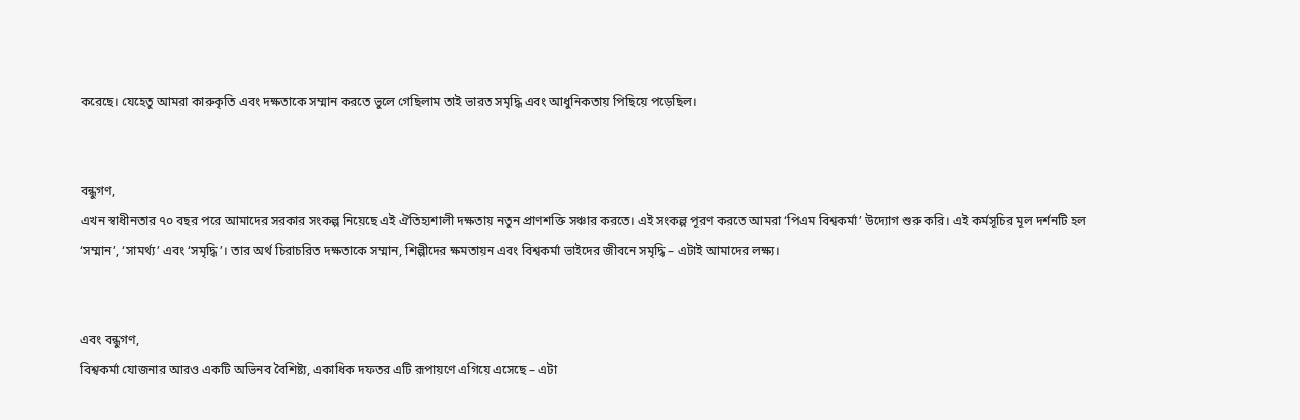করেছে। যেহেতু আমরা কারুকৃতি এবং দক্ষতাকে সম্মান করতে ভুলে গেছিলাম তাই ভারত সমৃদ্ধি এবং আধুনিকতায় পিছিয়ে পড়েছিল।


বন্ধুগণ,
এখন স্বাধীনতার ৭০ বছর পরে আমাদের সরকার সংকল্প নিয়েছে এই ঐতিহ্যশালী দক্ষতায় নতুন প্রাণশক্তি সঞ্চার করতে। এই সংকল্প পূরণ করতে আমরা ‘পিএম বিশ্বকর্মা’ উদ্যোগ শুরু করি। এই কর্মসূচির মূল দর্শনটি হল ‘সম্মান’, ‘সামর্থ্য’ এবং ‘সমৃদ্ধি’। তার অর্থ চিরাচরিত দক্ষতাকে সম্মান, শিল্পীদের ক্ষমতায়ন এবং বিশ্বকর্মা ভাইদের জীবনে সমৃদ্ধি – এটাই আমাদের লক্ষ্য।


এবং বন্ধুগণ,
বিশ্বকর্মা যোজনার আরও একটি অভিনব বৈশিষ্ট্য, একাধিক দফতর এটি রূপায়ণে এগিয়ে এসেছে – এটা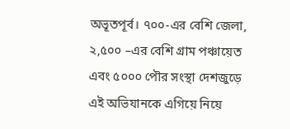অভূতপূর্ব। ৭০০-এর বেশি জেলা, ২,৫০০ –এর বেশি গ্রাম পঞ্চায়েত এবং ৫০০০ পৌর সংস্থা দেশজুড়ে এই অভিযানকে এগিয়ে নিয়ে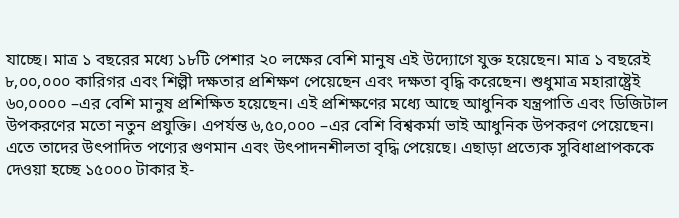যাচ্ছে। মাত্র ১ বছরের মধ্যে ১৮টি পেশার ২০ লক্ষের বেশি মানুষ এই উদ্যোগে যুক্ত হয়েছেন। মাত্র ১ বছরেই ৮,০০,০০০ কারিগর এবং শিল্পী দক্ষতার প্রশিক্ষণ পেয়েছেন এবং দক্ষতা বৃদ্ধি করেছেন। শুধুমাত্র মহারাষ্ট্রেই ৬০,০০০০ –এর বেশি মানুষ প্রশিক্ষিত হয়েছেন। এই প্রশিক্ষণের মধ্যে আছে আধুনিক যন্ত্রপাতি এবং ডিজিটাল উপকরণের মতো নতুন প্রযুক্তি। এপর্যন্ত ৬,৫০,০০০ –এর বেশি বিশ্বকর্মা ভাই আধুনিক উপকরণ পেয়েছেন। এতে তাদের উৎপাদিত পণ্যের গুণমান এবং উৎপাদনশীলতা বৃদ্ধি পেয়েছে। এছাড়া প্রত্যেক সুবিধাপ্রাপককে দেওয়া হচ্ছে ১৫০০০ টাকার ই-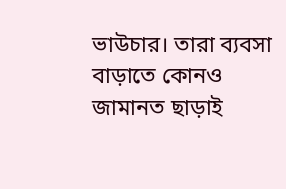ভাউচার। তারা ব্যবসা বাড়াতে কোনও জামানত ছাড়াই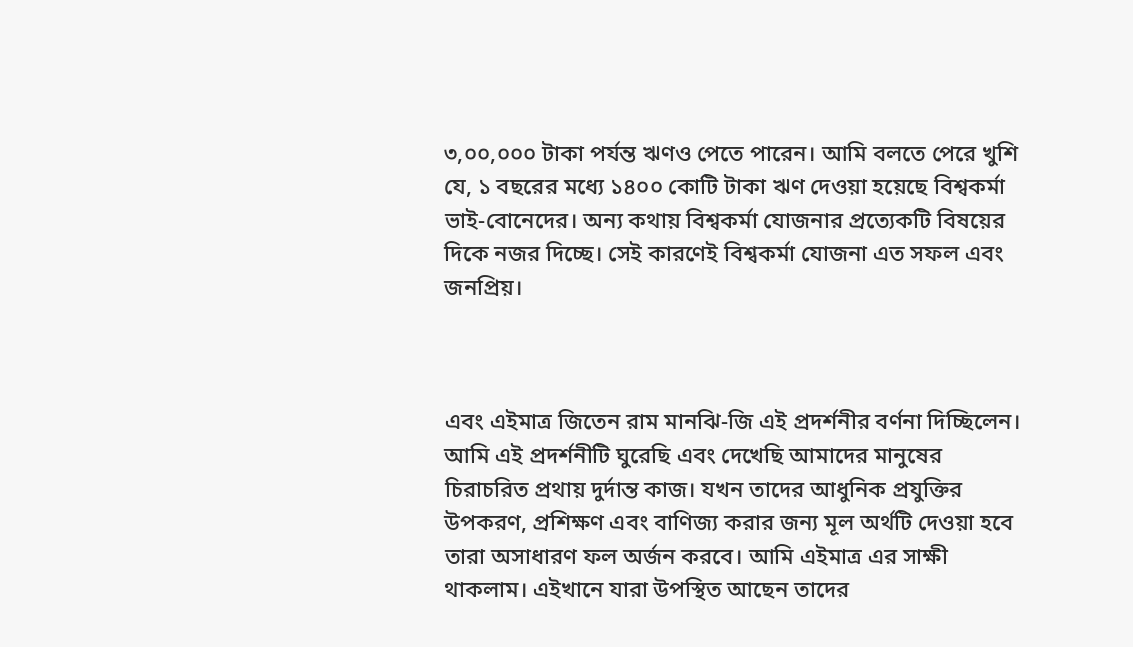৩,০০,০০০ টাকা পর্যন্ত ঋণও পেতে পারেন। আমি বলতে পেরে খুশি যে, ১ বছরের মধ্যে ১৪০০ কোটি টাকা ঋণ দেওয়া হয়েছে বিশ্বকর্মা ভাই-বোনেদের। অন্য কথায় বিশ্বকর্মা যোজনার প্রত্যেকটি বিষয়ের দিকে নজর দিচ্ছে। সেই কারণেই বিশ্বকর্মা যোজনা এত সফল এবং জনপ্রিয়।



এবং এইমাত্র জিতেন রাম মানঝি-জি এই প্রদর্শনীর বর্ণনা দিচ্ছিলেন। আমি এই প্রদর্শনীটি ঘুরেছি এবং দেখেছি আমাদের মানুষের চিরাচরিত প্রথায় দুর্দান্ত কাজ। যখন তাদের আধুনিক প্রযুক্তির উপকরণ, প্রশিক্ষণ এবং বাণিজ্য করার জন্য মূল অর্থটি দেওয়া হবে তারা অসাধারণ ফল অর্জন করবে। আমি এইমাত্র এর সাক্ষী থাকলাম। এইখানে যারা উপস্থিত আছেন তাদের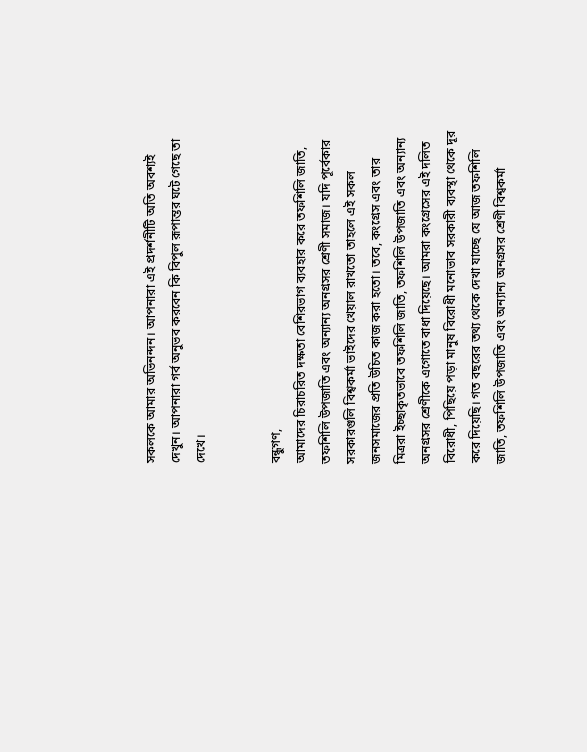সকলকে আমার অভিনন্দন। আপনারা এই প্রদর্শনীটি অতি অবশ্যই দেখুন। আপনারা গর্ব অনুভব করবেন কি বিপুল রূপান্তর ঘটে গেছে তা দেখে।


বন্ধুগণ,
আমাদের চিরাচরিত দক্ষতা বেশিরভাগ ব্যবহার করে তফশিলি জাতি, তফশিলি উপজাতি এবং অন্যান্য অনগ্রসর শ্রেণী সমাজ। যদি পূর্বেকার সরকারগুলি বিশ্বকর্মা ভাইদের খেয়াল রাখতো তাহলে এই সকল জনসমাজের প্রতি উচিত কাজ করা হতো। তবে, কংগ্রেস এবং তার মিত্ররা ইচ্ছাকৃতভাবে তফশিলি জাতি, তফশিলি উপজাতি এবং অন্যান্য অনগ্রসর শ্রেণীকে এগোতে বাধা দিয়েছে। আমরা কংগ্রেসের এই দলিত বিরোধী, পিছিয়ে পড়া মানুষ বিরোধী মনোভাব সরকারী ব্যবস্থা থেকে দূর করে দিয়েছি। গত বছরের তথ্য থেকে দেখা যাচ্ছে যে আজ তফশিলি জাতি, তফশিলি উপজাতি এবং অন্যান্য অনগ্রসর শ্রেণী বিশ্বকর্মা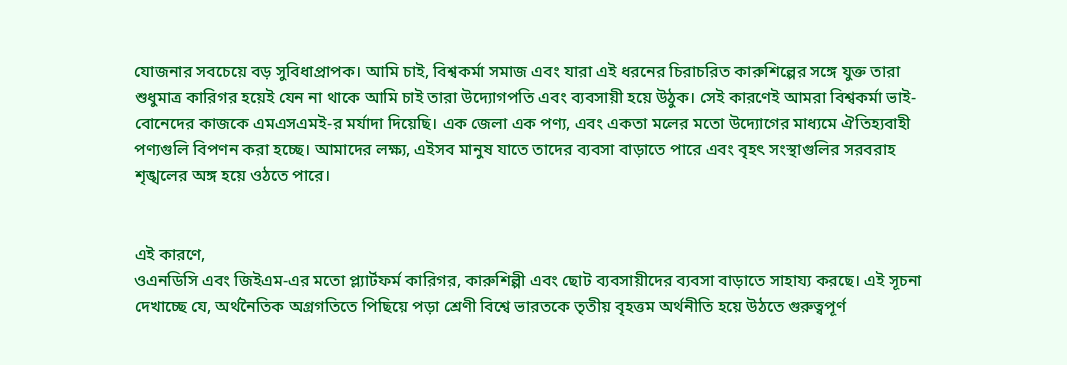যোজনার সবচেয়ে বড় সুবিধাপ্রাপক। আমি চাই, বিশ্বকর্মা সমাজ এবং যারা এই ধরনের চিরাচরিত কারুশিল্পের সঙ্গে যুক্ত তারা শুধুমাত্র কারিগর হয়েই যেন না থাকে আমি চাই তারা উদ্যোগপতি এবং ব্যবসায়ী হয়ে উঠুক। সেই কারণেই আমরা বিশ্বকর্মা ভাই-বোনেদের কাজকে এমএসএমই-র মর্যাদা দিয়েছি। এক জেলা এক পণ্য, এবং একতা মলের মতো উদ্যোগের মাধ্যমে ঐতিহ্যবাহী পণ্যগুলি বিপণন করা হচ্ছে। আমাদের লক্ষ্য, এইসব মানুষ যাতে তাদের ব্যবসা বাড়াতে পারে এবং বৃহৎ সংস্থাগুলির সরবরাহ শৃঙ্খলের অঙ্গ হয়ে ওঠতে পারে।


এই কারণে,
ওএনডিসি এবং জিইএম-এর মতো প্ল্যার্টফর্ম কারিগর, কারুশিল্পী এবং ছোট ব্যবসায়ীদের ব্যবসা বাড়াতে সাহায্য করছে। এই সূচনা দেখাচ্ছে যে, অর্থনৈতিক অগ্রগতিতে পিছিয়ে পড়া শ্রেণী বিশ্বে ভারতকে তৃতীয় বৃহত্তম অর্থনীতি হয়ে উঠতে গুরুত্বপূর্ণ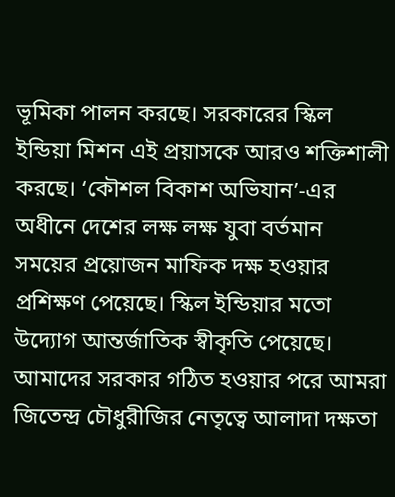ভূমিকা পালন করছে। সরকারের স্কিল ইন্ডিয়া মিশন এই প্রয়াসকে আরও শক্তিশালী করছে। ‘কৌশল বিকাশ অভিযান’-এর অধীনে দেশের লক্ষ লক্ষ যুবা বর্তমান সময়ের প্রয়োজন মাফিক দক্ষ হওয়ার প্রশিক্ষণ পেয়েছে। স্কিল ইন্ডিয়ার মতো উদ্যোগ আন্তর্জাতিক স্বীকৃতি পেয়েছে। আমাদের সরকার গঠিত হওয়ার পরে আমরা জিতেন্দ্র চৌধুরীজির নেতৃত্বে আলাদা দক্ষতা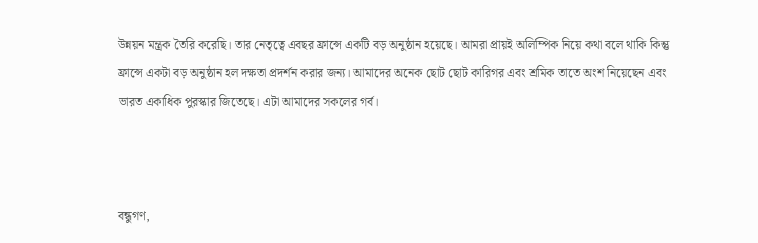উন্নয়ন মন্ত্রক তৈরি করেছি। তার নেতৃত্বে এবছর ফ্রান্সে একটি বড় অনুষ্ঠান হয়েছে। আমরা প্রায়ই অলিম্পিক নিয়ে কথা বলে থাকি কিন্তু ফ্রান্সে একটা বড় অনুষ্ঠান হল দক্ষতা প্রদর্শন করার জন্য। আমাদের অনেক ছোট ছোট কারিগর এবং শ্রমিক তাতে অংশ নিয়েছেন এবং ভারত একাধিক পুরস্কার জিতেছে। এটা আমাদের সকলের গর্ব।



বন্ধুগণ,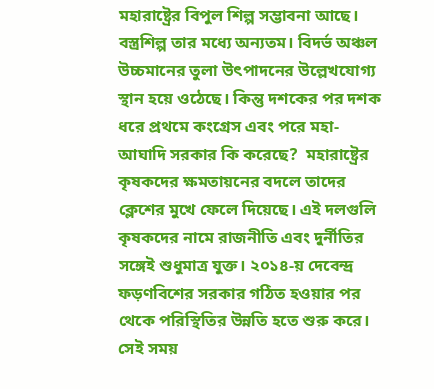মহারাষ্ট্রের বিপুল শিল্প সম্ভাবনা আছে। বস্ত্রশিল্প তার মধ্যে অন্যতম। বিদর্ভ অঞ্চল উচ্চমানের তুলা উৎপাদনের উল্লেখযোগ্য স্থান হয়ে ওঠেছে। কিন্তু দশকের পর দশক ধরে প্রথমে কংগ্রেস এবং পরে মহা- আঘাদি সরকার কি করেছে?  মহারাষ্ট্রের কৃষকদের ক্ষমতায়নের বদলে তাদের ক্লেশের মুখে ফেলে দিয়েছে। এই দলগুলি কৃষকদের নামে রাজনীতি এবং দুর্নীতির সঙ্গেই শুধুমাত্র যুক্ত। ২০১৪-য় দেবেন্দ্র ফড়ণবিশের সরকার গঠিত হওয়ার পর থেকে পরিস্থিতির উন্নতি হতে শুরু করে। সেই সময়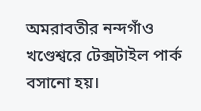অমরাবতীর নন্দগাঁও খণ্ডেশ্বরে টেক্সটাইল পার্ক বসানো হয়।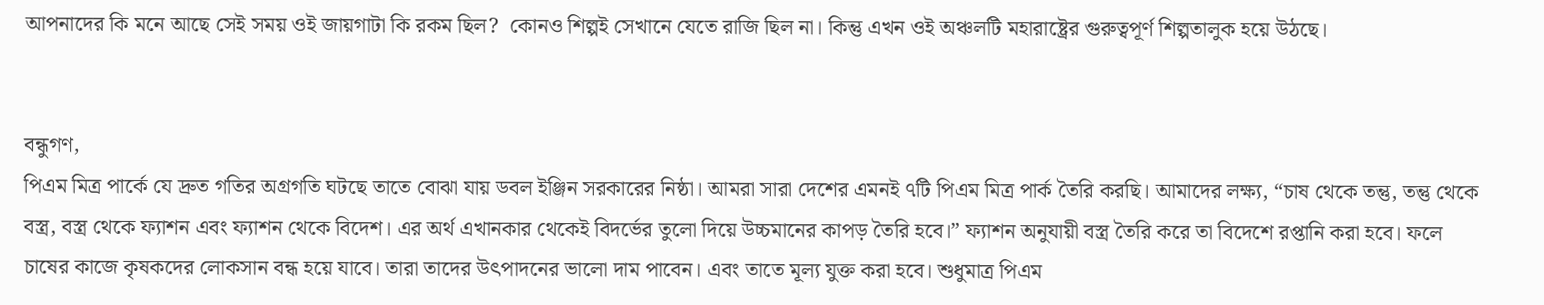আপনাদের কি মনে আছে সেই সময় ওই জায়গাটা কি রকম ছিল?  কোনও শিল্পই সেখানে যেতে রাজি ছিল না। কিন্তু এখন ওই অঞ্চলটি মহারাষ্ট্রের গুরুত্বপূর্ণ শিল্পতালুক হয়ে উঠছে।


বন্ধুগণ,
পিএম মিত্র পার্কে যে দ্রুত গতির অগ্রগতি ঘটছে তাতে বোঝা যায় ডবল ইঞ্জিন সরকারের নিষ্ঠা। আমরা সারা দেশের এমনই ৭টি পিএম মিত্র পার্ক তৈরি করছি। আমাদের লক্ষ্য, “চাষ থেকে তন্তু, তন্তু থেকে বস্ত্র, বস্ত্র থেকে ফ্যাশন এবং ফ্যাশন থেকে বিদেশ। এর অর্থ এখানকার থেকেই বিদর্ভের তুলো দিয়ে উচ্চমানের কাপড় তৈরি হবে।” ফ্যাশন অনুযায়ী বস্ত্র তৈরি করে তা বিদেশে রপ্তানি করা হবে। ফলে চাষের কাজে কৃষকদের লোকসান বন্ধ হয়ে যাবে। তারা তাদের উৎপাদনের ভালো দাম পাবেন। এবং তাতে মূল্য যুক্ত করা হবে। শুধুমাত্র পিএম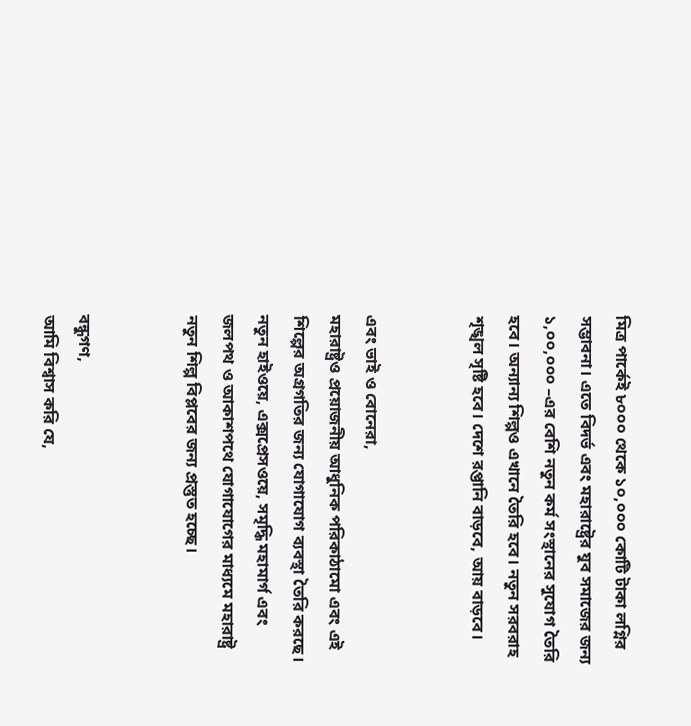মিত্র পার্কেই ৮০০০ থেকে ১০,০০০ কোটি টাকা লগ্নির সম্ভাবনা। এতে বিদর্ভ এবং মহারাষ্ট্রের যুব সমাজের জন্য ১,০০,০০০ –এর বেশি নতুন কর্ম সংস্থানের সুযোগ তৈরি হবে। অন্যান্য শিল্পও এখানে তৈরি হবে। নতুন সরবরাহ শৃঙ্খল সৃষ্টি হবে। দেশে রপ্তানি বাড়বে, আয় বাড়বে।


এবং ভাই ও বোনেরা,
মহারাষ্ট্রও প্রয়োজনীয় আধুনিক পরিকাঠামো এবং এই শিল্পের অগ্রগতির জন্য যোগাযোগ ব্যবস্থা তৈরি করছে। নতুন হাইওয়ে, এক্সপ্রেসওয়ে, সমৃদ্ধি মহামার্গ এবং জলপথ ও আকাশপথে যোগাযোগের মাধ্যমে মহারাষ্ট্র নতুন শিল্প বিপ্লবের জন্য প্রস্তুত হচ্ছে।


বন্ধুগণ,
আমি বিশ্বাস করি যে,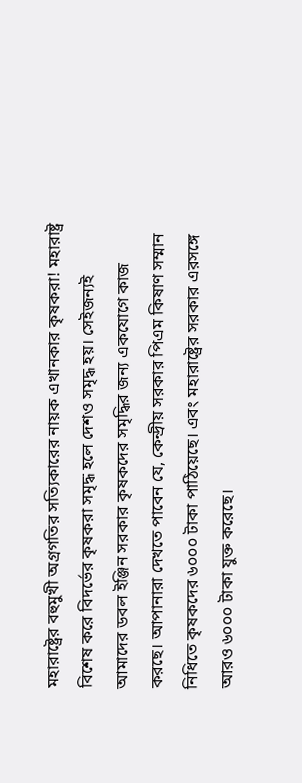মহারাষ্ট্রের বহুমুখী অগ্রগতির সত্যিকারের নায়ক এখানকার কৃষকরা! মহারাষ্ট্র বিশেষ করে বিদর্ভের কৃষকরা সমৃদ্ধ হলে দেশও সমৃদ্ধ হয়। সেইজন্যই আমাদের ডবল ইঞ্জিন সরকার কৃষকদের সমৃদ্ধির জন্য একযোগে কাজ করছে। আপানারা দেখতে পাবেন যে, কেন্দ্রীয় সরকার পিএম কিষাণ সম্মান নিধিতে কৃষকদের ৬০০০ টাকা পাঠিয়েছে। এবং মহারাষ্ট্রের সরকার এরসঙ্গে আরও ৬০০০ টাকা যুক্ত করেছে।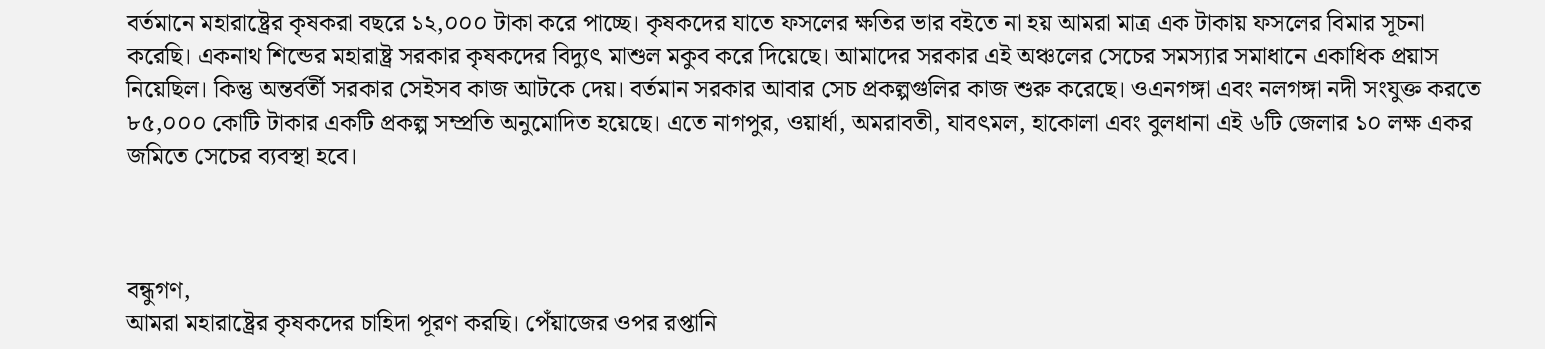বর্তমানে মহারাষ্ট্রের কৃষকরা বছরে ১২,০০০ টাকা করে পাচ্ছে। কৃষকদের যাতে ফসলের ক্ষতির ভার বইতে না হয় আমরা মাত্র এক টাকায় ফসলের বিমার সূচনা করেছি। একনাথ শিন্ডের মহারাষ্ট্র সরকার কৃষকদের বিদ্যুৎ মাশুল মকুব করে দিয়েছে। আমাদের সরকার এই অঞ্চলের সেচের সমস্যার সমাধানে একাধিক প্রয়াস নিয়েছিল। কিন্তু অন্তর্বর্তী সরকার সেইসব কাজ আটকে দেয়। বর্তমান সরকার আবার সেচ প্রকল্পগুলির কাজ শুরু করেছে। ওএনগঙ্গা এবং নলগঙ্গা নদী সংযুক্ত করতে ৮৫,০০০ কোটি টাকার একটি প্রকল্প সম্প্রতি অনুমোদিত হয়েছে। এতে নাগপুর, ওয়ার্ধা, অমরাবতী, যাবৎমল, হাকোলা এবং বুলধানা এই ৬টি জেলার ১০ লক্ষ একর জমিতে সেচের ব্যবস্থা হবে।



বন্ধুগণ,
আমরা মহারাষ্ট্রের কৃষকদের চাহিদা পূরণ করছি। পেঁয়াজের ওপর রপ্তানি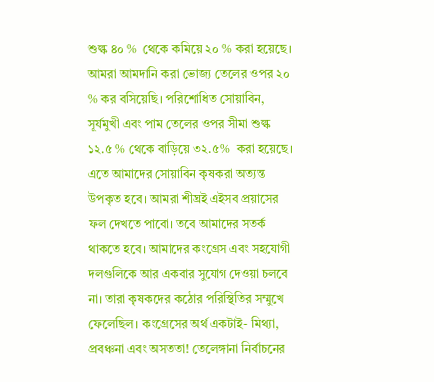শুল্ক ৪০ %  থেকে কমিয়ে ২০ % করা হয়েছে। আমরা আমদানি করা ভোজ্য তেলের ওপর ২০ % কর বসিয়েছি। পরিশোধিত সোয়াবিন, সূর্যমুখী এবং পাম তেলের ওপর সীমা শুল্ক ১২.৫ % থেকে বাড়িয়ে ৩২.৫%  করা হয়েছে। এতে আমাদের সোয়াবিন কৃষকরা অত্যন্ত উপকৃত হবে। আমরা শীঘ্রই এইসব প্রয়াসের ফল দেখতে পাবো। তবে আমাদের সতর্ক থাকতে হবে। আমাদের কংগ্রেস এবং সহযোগী দলগুলিকে আর একবার সুযোগ দেওয়া চলবে না। তারা কৃষকদের কঠোর পরিস্থিতির সম্মুখে ফেলেছিল। কংগ্রেসের অর্থ একটাই- মিথ্যা, প্রবঞ্চনা এবং অসততা! তেলেঙ্গানা নির্বাচনের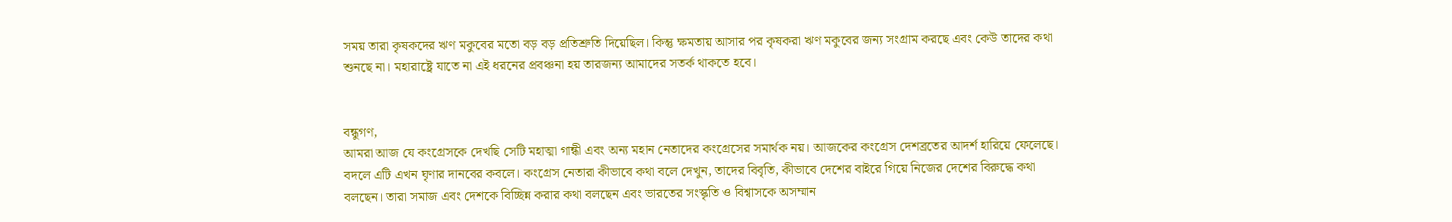সময় তারা কৃষকদের ঋণ মকুবের মতো বড় বড় প্রতিশ্রুতি দিয়েছিল। কিন্তু ক্ষমতায় আসার পর কৃষকরা ঋণ মকুবের জন্য সংগ্রাম করছে এবং কেউ তাদের কথা শুনছে না। মহারাষ্ট্রে যাতে না এই ধরনের প্রবঞ্চনা হয় তারজন্য আমাদের সতর্ক থাকতে হবে।


বন্ধুগণ,
আমরা আজ যে কংগ্রেসকে দেখছি সেটি মহাত্মা গান্ধী এবং অন্য মহান নেতাদের কংগ্রেসের সমার্থক নয়। আজকের কংগ্রেস দেশব্রতের আদর্শ হারিয়ে ফেলেছে। বদলে এটি এখন ঘৃণার দানবের কবলে। কংগ্রেস নেতারা কীভাবে কথা বলে দেখুন, তাদের বিবৃতি, কীভাবে দেশের বাইরে গিয়ে নিজের দেশের বিরুদ্ধে কথা বলছেন। তারা সমাজ এবং দেশকে বিচ্ছিন্ন করার কথা বলছেন এবং ভারতের সংস্কৃতি ও বিশ্বাসকে অসম্মান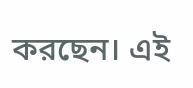করছেন। এই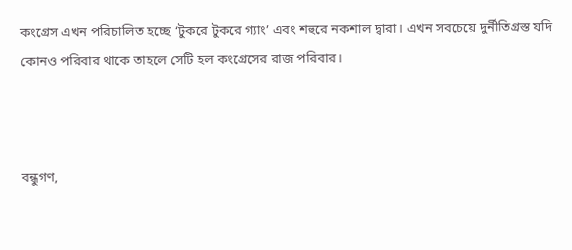কংগ্রেস এখন পরিচালিত হচ্ছে ‘টুকরে টুকরে গ্যাং’ এবং শহুরে নকশাল দ্বারা। এখন সবচেয়ে দুর্নীতিগ্রস্ত যদি কোনও পরিবার থাকে তাহলে সেটি হল কংগ্রেসের রাজ পরিবার।



বন্ধুগণ,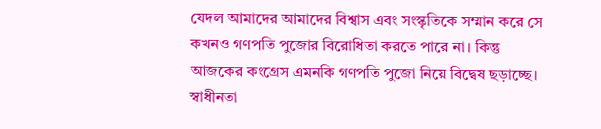যেদল আমাদের আমাদের বিশ্বাস এবং সংস্কৃতিকে সম্মান করে সে কখনও গণপতি পুজোর বিরোধিতা করতে পারে না। কিন্তু আজকের কংগ্রেস এমনকি গণপতি পুজো নিয়ে বিদ্বেষ ছড়াচ্ছে। স্বাধীনতা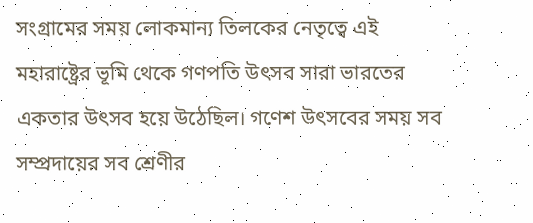সংগ্রামের সময় লোকমান্য তিলকের নেতৃত্বে এই মহারাষ্ট্রের ভূমি থেকে গণপতি উৎসব সারা ভারতের একতার উৎসব হয়ে উঠেছিল। গণেশ উৎসবের সময় সব সম্প্রদায়ের সব শ্রেণীর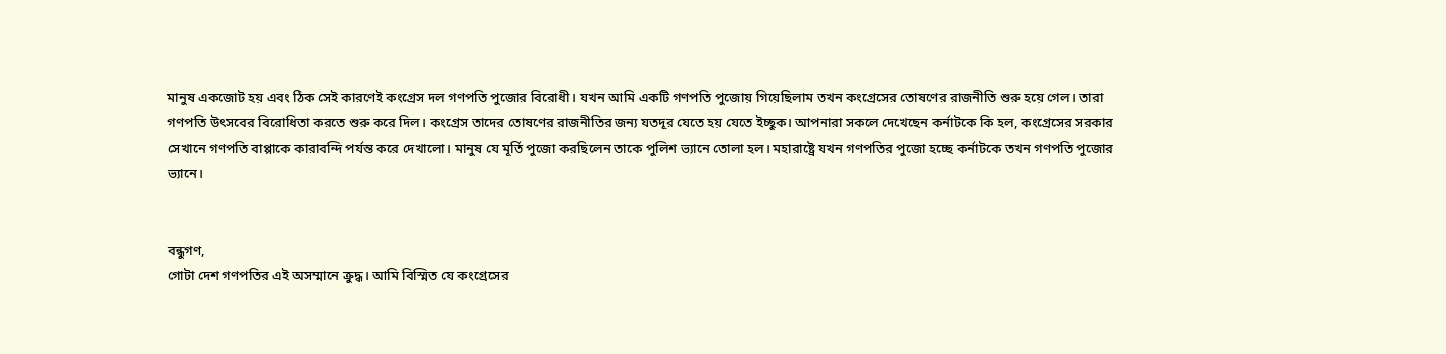মানুষ একজোট হয় এবং ঠিক সেই কারণেই কংগ্রেস দল গণপতি পুজোর বিরোধী। যখন আমি একটি গণপতি পুজোয় গিয়েছিলাম তখন কংগ্রেসের তোষণের রাজনীতি শুরু হয়ে গেল। তারা গণপতি উৎসবের বিরোধিতা করতে শুরু করে দিল। কংগ্রেস তাদের তোষণের রাজনীতির জন্য যতদূর যেতে হয় যেতে ইচ্ছুক। আপনারা সকলে দেখেছেন কর্নাটকে কি হল, কংগ্রেসের সরকার সেখানে গণপতি বাপ্পাকে কারাবন্দি পর্যন্ত করে দেখালো। মানুষ যে মূর্তি পুজো করছিলেন তাকে পুলিশ ভ্যানে তোলা হল। মহারাষ্ট্রে যখন গণপতির পুজো হচ্ছে কর্নাটকে তখন গণপতি পুজোর ভ্যানে।


বন্ধুগণ,
গোটা দেশ গণপতির এই অসম্মানে ক্রুদ্ধ। আমি বিস্মিত যে কংগ্রেসের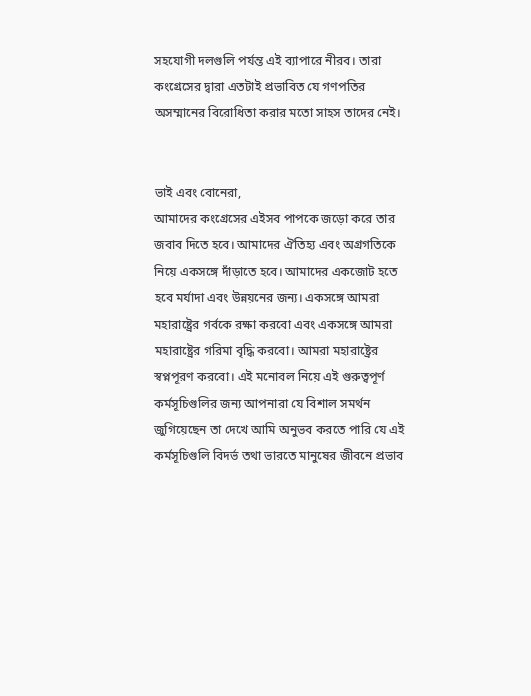সহযোগী দলগুলি পর্যন্ত এই ব্যাপারে নীরব। তারা কংগ্রেসের দ্বারা এতটাই প্রভাবিত যে গণপতির অসম্মানের বিরোধিতা করার মতো সাহস তাদের নেই।


ভাই এবং বোনেরা,
আমাদের কংগ্রেসের এইসব পাপকে জড়ো করে তার জবাব দিতে হবে। আমাদের ঐতিহ্য এবং অগ্রগতিকে নিয়ে একসঙ্গে দাঁড়াতে হবে। আমাদের একজোট হতে হবে মর্যাদা এবং উন্নয়নের জন্য। একসঙ্গে আমরা মহারাষ্ট্রের গর্বকে রক্ষা করবো এবং একসঙ্গে আমরা মহারাষ্ট্রের গরিমা বৃদ্ধি করবো। আমরা মহারাষ্ট্রের স্বপ্নপূরণ করবো। এই মনোবল নিয়ে এই গুরুত্বপূর্ণ কর্মসূচিগুলির জন্য আপনারা যে বিশাল সমর্থন জুগিয়েছেন তা দেখে আমি অনুভব করতে পারি যে এই কর্মসূচিগুলি বিদর্ভ তথা ভারতে মানুষের জীবনে প্রভাব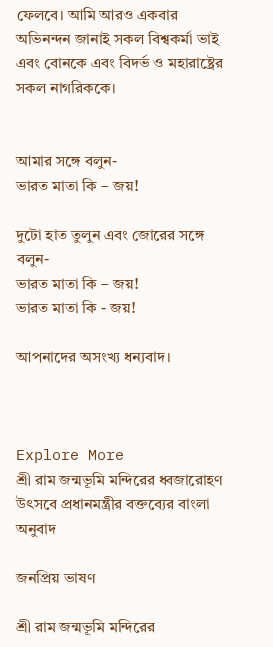ফেলবে। আমি আরও একবার অভিনন্দন জানাই সকল বিশ্বকর্মা ভাই এবং বোনকে এবং বিদর্ভ ও মহারাষ্ট্রের সকল নাগরিককে।


আমার সঙ্গে বলুন-
ভারত মাতা কি – জয়!

দুটো হাত তুলুন এবং জোরের সঙ্গে বলুন-
ভারত মাতা কি – জয়!
ভারত মাতা কি - জয়!

আপনাদের অসংখ্য ধন্যবাদ।



Explore More
শ্রী রাম জন্মভূমি মন্দিরের ধ্বজারোহণ উৎসবে প্রধানমন্ত্রীর বক্তব্যের বাংলা অনুবাদ

জনপ্রিয় ভাষণ

শ্রী রাম জন্মভূমি মন্দিরের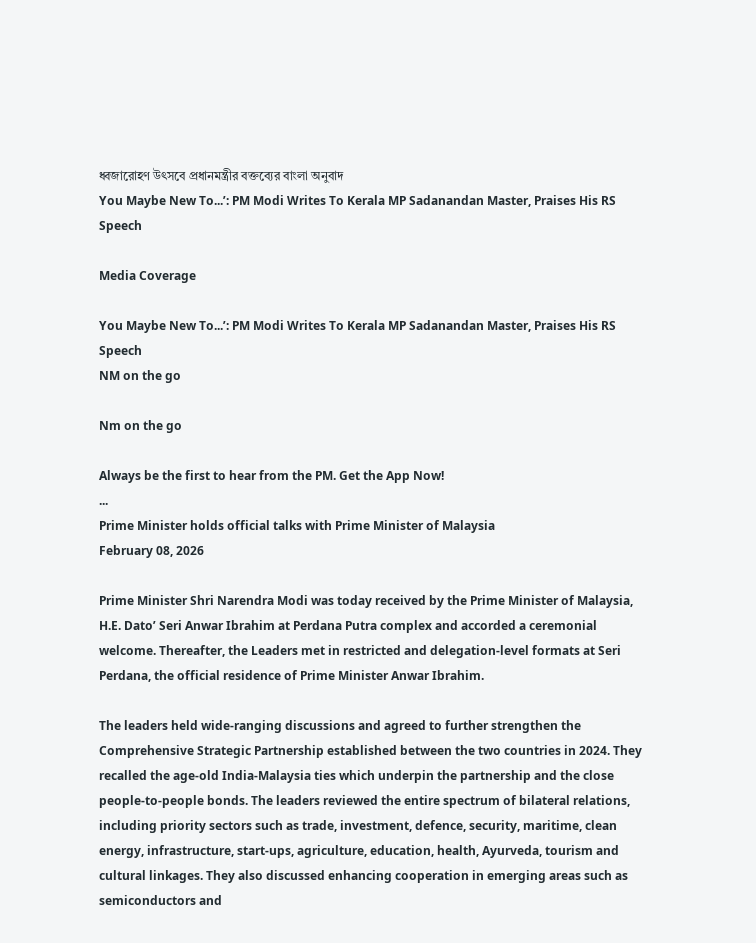ধ্বজারোহণ উৎসবে প্রধানমন্ত্রীর বক্তব্যের বাংলা অনুবাদ
You Maybe New To...’: PM Modi Writes To Kerala MP Sadanandan Master, Praises His RS Speech

Media Coverage

You Maybe New To...’: PM Modi Writes To Kerala MP Sadanandan Master, Praises His RS Speech
NM on the go

Nm on the go

Always be the first to hear from the PM. Get the App Now!
...
Prime Minister holds official talks with Prime Minister of Malaysia
February 08, 2026

Prime Minister Shri Narendra Modi was today received by the Prime Minister of Malaysia, H.E. Dato’ Seri Anwar Ibrahim at Perdana Putra complex and accorded a ceremonial welcome. Thereafter, the Leaders met in restricted and delegation-level formats at Seri Perdana, the official residence of Prime Minister Anwar Ibrahim.

The leaders held wide-ranging discussions and agreed to further strengthen the Comprehensive Strategic Partnership established between the two countries in 2024. They recalled the age-old India-Malaysia ties which underpin the partnership and the close people-to-people bonds. The leaders reviewed the entire spectrum of bilateral relations, including priority sectors such as trade, investment, defence, security, maritime, clean energy, infrastructure, start-ups, agriculture, education, health, Ayurveda, tourism and cultural linkages. They also discussed enhancing cooperation in emerging areas such as semiconductors and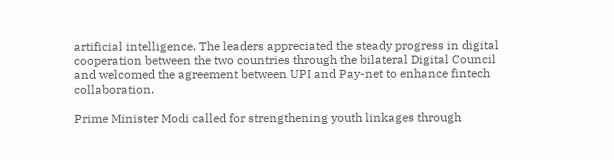artificial intelligence. The leaders appreciated the steady progress in digital cooperation between the two countries through the bilateral Digital Council and welcomed the agreement between UPI and Pay-net to enhance fintech collaboration.

Prime Minister Modi called for strengthening youth linkages through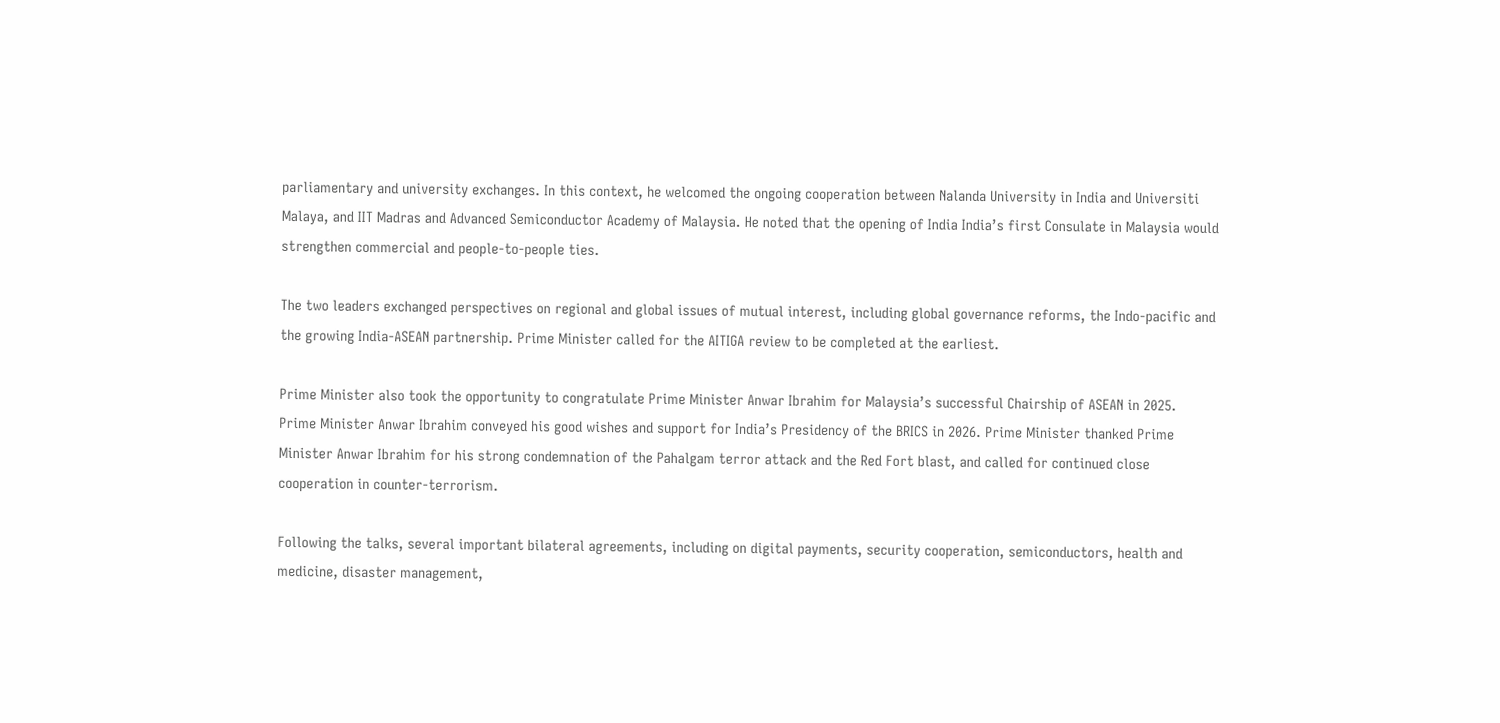parliamentary and university exchanges. In this context, he welcomed the ongoing cooperation between Nalanda University in India and Universiti Malaya, and IIT Madras and Advanced Semiconductor Academy of Malaysia. He noted that the opening of India India’s first Consulate in Malaysia would strengthen commercial and people-to-people ties.

The two leaders exchanged perspectives on regional and global issues of mutual interest, including global governance reforms, the Indo-pacific and the growing India-ASEAN partnership. Prime Minister called for the AITIGA review to be completed at the earliest.

Prime Minister also took the opportunity to congratulate Prime Minister Anwar Ibrahim for Malaysia’s successful Chairship of ASEAN in 2025. Prime Minister Anwar Ibrahim conveyed his good wishes and support for India’s Presidency of the BRICS in 2026. Prime Minister thanked Prime Minister Anwar Ibrahim for his strong condemnation of the Pahalgam terror attack and the Red Fort blast, and called for continued close cooperation in counter-terrorism.

Following the talks, several important bilateral agreements, including on digital payments, security cooperation, semiconductors, health and medicine, disaster management,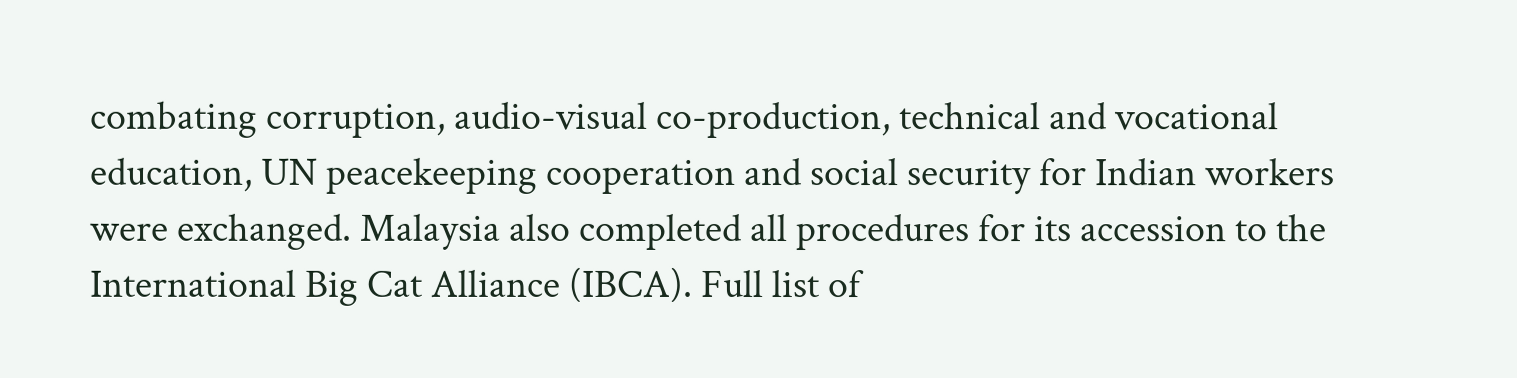combating corruption, audio-visual co-production, technical and vocational education, UN peacekeeping cooperation and social security for Indian workers were exchanged. Malaysia also completed all procedures for its accession to the International Big Cat Alliance (IBCA). Full list of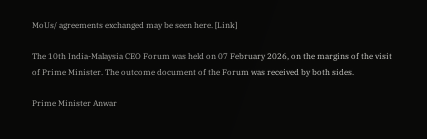MoUs/ agreements exchanged may be seen here. [Link]

The 10th India-Malaysia CEO Forum was held on 07 February 2026, on the margins of the visit of Prime Minister. The outcome document of the Forum was received by both sides.

Prime Minister Anwar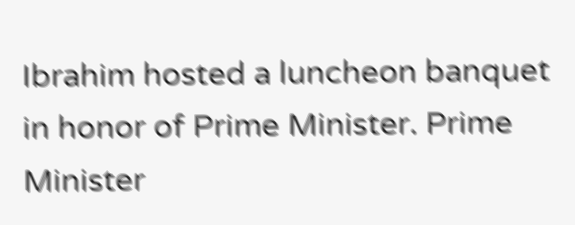Ibrahim hosted a luncheon banquet in honor of Prime Minister. Prime Minister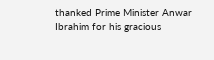thanked Prime Minister Anwar Ibrahim for his gracious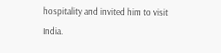hospitality and invited him to visit India.